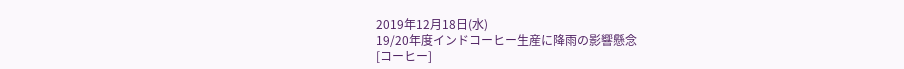2019年12月18日(水)
19/20年度インドコーヒー生産に降雨の影響懸念
[コーヒー]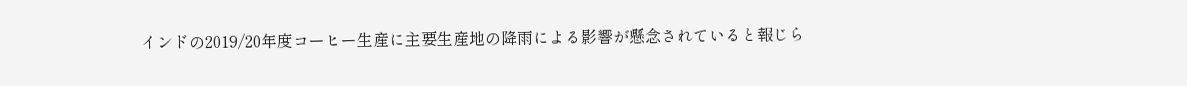インドの2019/20年度コーヒー生産に主要生産地の降雨による影響が懸念されていると報じら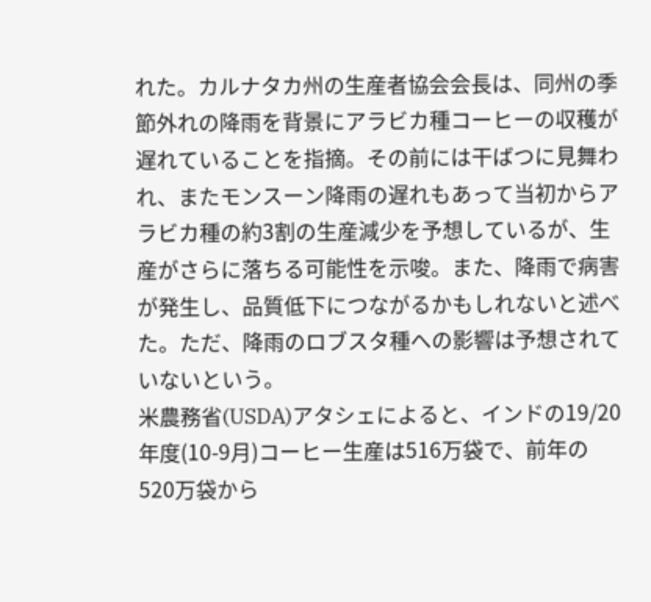れた。カルナタカ州の生産者協会会長は、同州の季節外れの降雨を背景にアラビカ種コーヒーの収穫が遅れていることを指摘。その前には干ばつに見舞われ、またモンスーン降雨の遅れもあって当初からアラビカ種の約3割の生産減少を予想しているが、生産がさらに落ちる可能性を示唆。また、降雨で病害が発生し、品質低下につながるかもしれないと述べた。ただ、降雨のロブスタ種への影響は予想されていないという。
米農務省(USDA)アタシェによると、インドの19/20年度(10-9月)コーヒー生産は516万袋で、前年の520万袋から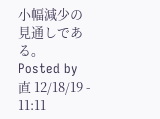小幅減少の見通しである。
Posted by 直 12/18/19 - 11:11